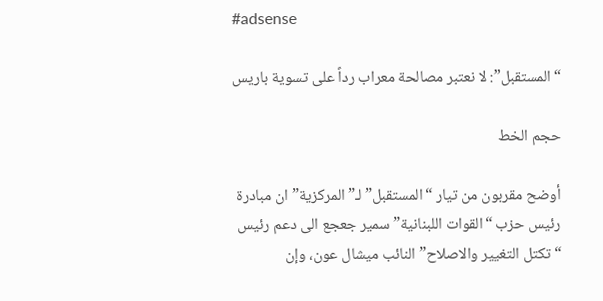#adsense

“المستقبل”: لا نعتبر مصالحة معراب رداً على تسوية باريس

حجم الخط

أوضح مقربون من تيار “المستقبل” لـ”المركزية” ان مبادرة رئيس حزب “القوات اللبنانية” سمير جعجع الى دعم رئيس “تكتل التغيير والاصلاح” النائب ميشال عون، وإن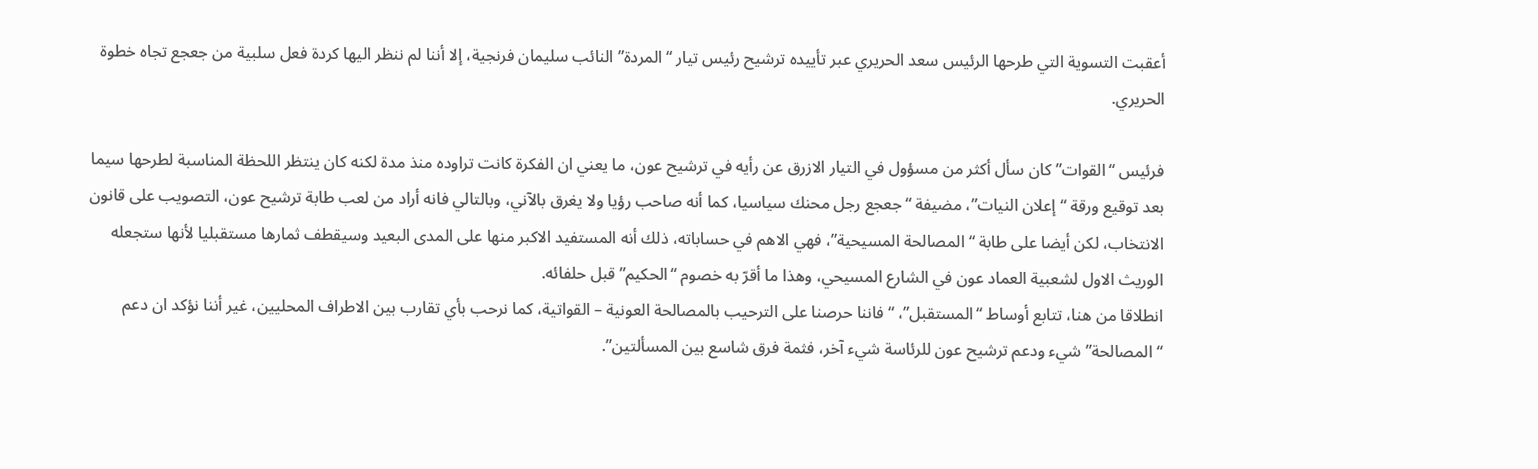أعقبت التسوية التي طرحها الرئيس سعد الحريري عبر تأييده ترشيح رئيس تيار “المردة” النائب سليمان فرنجية، إلا أننا لم ننظر اليها كردة فعل سلبية من جعجع تجاه خطوة الحريري.

فرئيس “القوات” كان سأل أكثر من مسؤول في التيار الازرق عن رأيه في ترشيح عون، ما يعني ان الفكرة كانت تراوده منذ مدة لكنه كان ينتظر اللحظة المناسبة لطرحها سيما بعد توقيع ورقة “إعلان النيات”، مضيفة “جعجع رجل محنك سياسيا، كما أنه صاحب رؤيا ولا يغرق بالآني، وبالتالي فانه أراد من لعب طابة ترشيح عون، التصويب على قانون الانتخاب، لكن أيضا على طابة “المصالحة المسيحية”، فهي الاهم في حساباته، ذلك أنه المستفيد الاكبر منها على المدى البعيد وسيقطف ثمارها مستقبليا لأنها ستجعله الوريث الاول لشعبية العماد عون في الشارع المسيحي، وهذا ما أقرّ به خصوم “الحكيم” قبل حلفائه.
انطلاقا من هنا، تتابع أوساط “المستقبل”، “فاننا حرصنا على الترحيب بالمصالحة العونية – القواتية، كما نرحب بأي تقارب بين الاطراف المحليين، غير أننا نؤكد ان دعم “المصالحة” شيء ودعم ترشيح عون للرئاسة شيء آخر، فثمة فرق شاسع بين المسألتين”.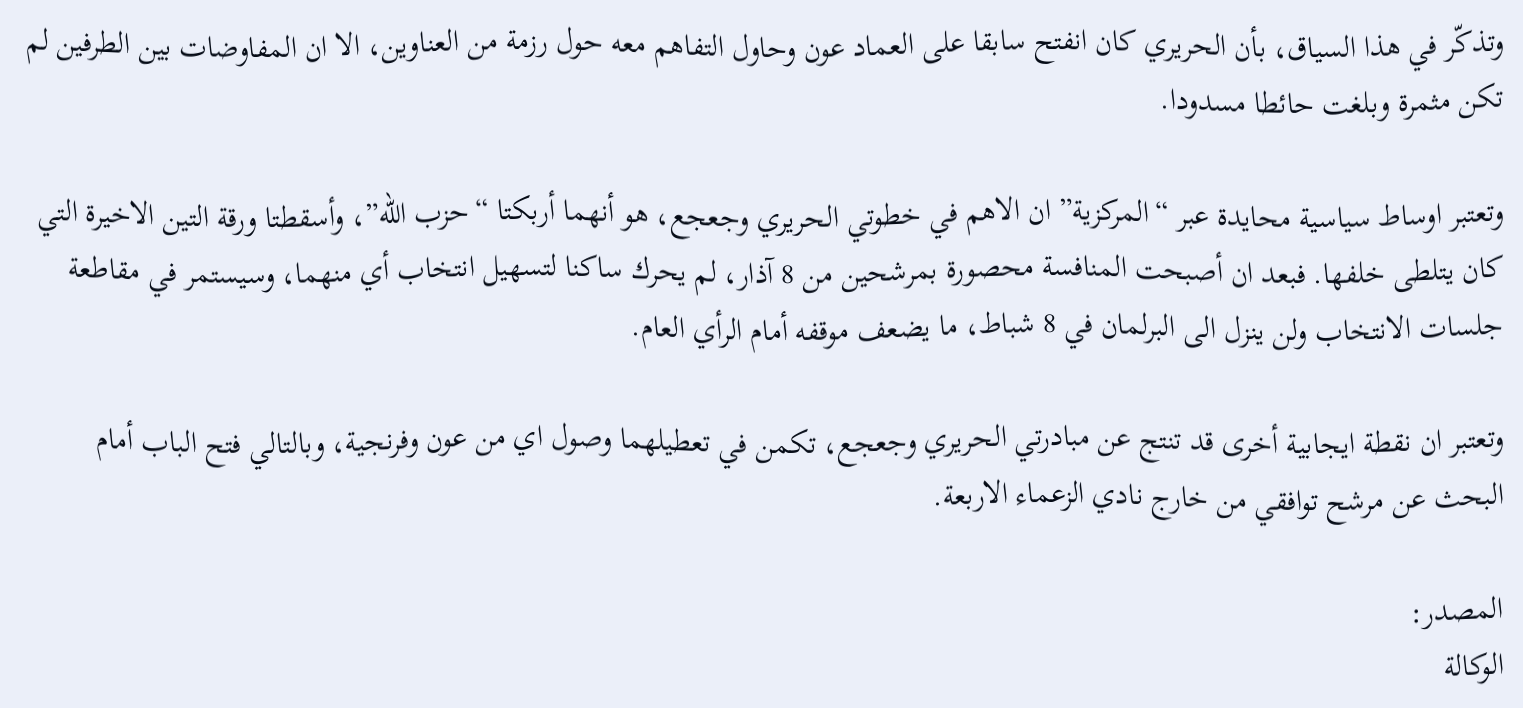وتذكّر في هذا السياق، بأن الحريري كان انفتح سابقا على العماد عون وحاول التفاهم معه حول رزمة من العناوين، الا ان المفاوضات بين الطرفين لم تكن مثمرة وبلغت حائطا مسدودا.

وتعتبر اوساط سياسية محايدة عبر “المركزية” ان الاهم في خطوتي الحريري وجعجع، هو أنهما أربكتا “حزب الله”، وأسقطتا ورقة التين الاخيرة التي كان يتلطى خلفها. فبعد ان أصبحت المنافسة محصورة بمرشحين من 8 آذار، لم يحرك ساكنا لتسهيل انتخاب أي منهما، وسيستمر في مقاطعة جلسات الانتخاب ولن ينزل الى البرلمان في 8 شباط، ما يضعف موقفه أمام الرأي العام.

وتعتبر ان نقطة ايجابية أخرى قد تنتج عن مبادرتي الحريري وجعجع، تكمن في تعطيلهما وصول اي من عون وفرنجية، وبالتالي فتح الباب أمام البحث عن مرشح توافقي من خارج نادي الزعماء الاربعة.

المصدر:
الوكالة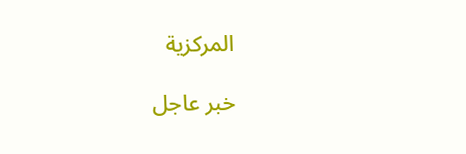المركزية

خبر عاجل